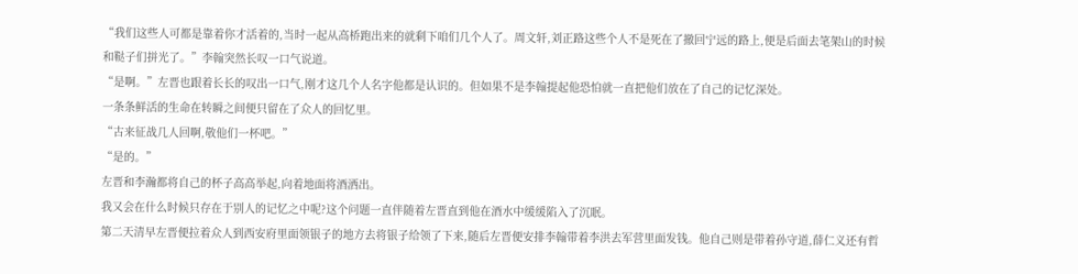“我们这些人可都是靠着你才活着的,当时一起从高桥跑出来的就剩下咱们几个人了。周文轩,刘正路这些个人不是死在了撤回宁远的路上,便是后面去笔架山的时候和鞑子们拼光了。”李翰突然长叹一口气说道。
“是啊。”左晋也跟着长长的叹出一口气,刚才这几个人名字他都是认识的。但如果不是李翰提起他恐怕就一直把他们放在了自己的记忆深处。
一条条鲜活的生命在转瞬之间便只留在了众人的回忆里。
“古来征战几人回啊,敬他们一杯吧。”
“是的。”
左晋和李瀚都将自己的杯子高高举起,向着地面将酒洒出。
我又会在什么时候只存在于别人的记忆之中呢?这个问题一直伴随着左晋直到他在酒水中缓缓陷入了沉眠。
第二天清早左晋便拉着众人到西安府里面领银子的地方去将银子给领了下来,随后左晋便安排李翰带着李洪去军营里面发钱。他自己则是带着孙守道,薛仁义还有哲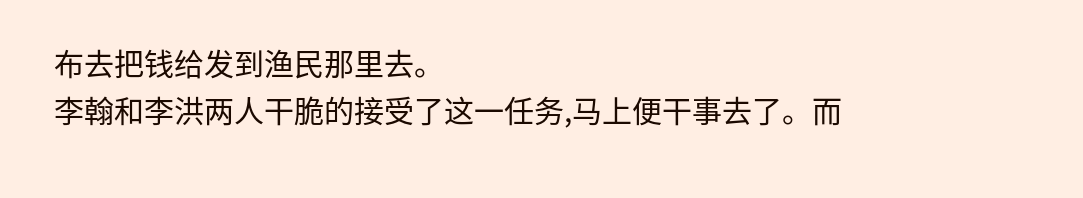布去把钱给发到渔民那里去。
李翰和李洪两人干脆的接受了这一任务,马上便干事去了。而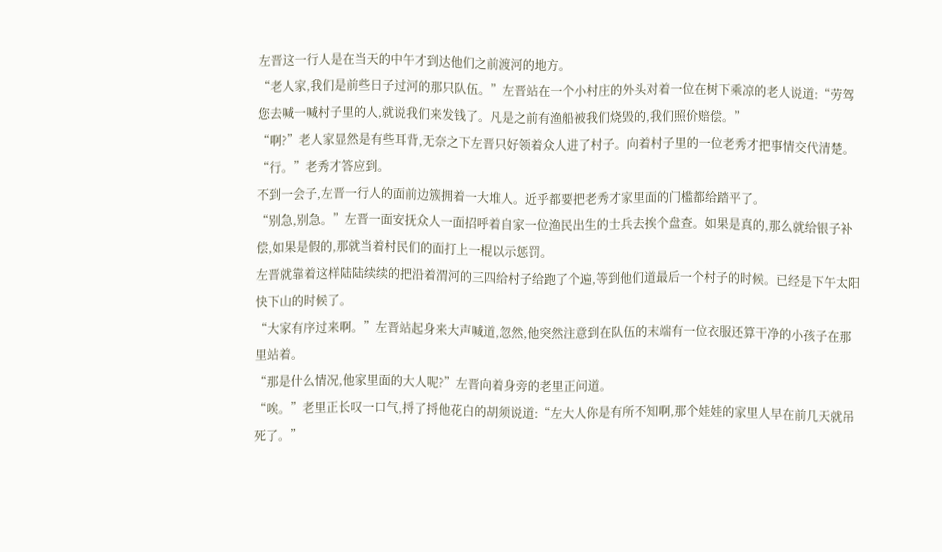左晋这一行人是在当天的中午才到达他们之前渡河的地方。
“老人家,我们是前些日子过河的那只队伍。”左晋站在一个小村庄的外头对着一位在树下乘凉的老人说道:“劳驾您去喊一喊村子里的人,就说我们来发钱了。凡是之前有渔船被我们烧毁的,我们照价赔偿。”
“啊?”老人家显然是有些耳背,无奈之下左晋只好领着众人进了村子。向着村子里的一位老秀才把事情交代清楚。
“行。”老秀才答应到。
不到一会子,左晋一行人的面前边簇拥着一大堆人。近乎都要把老秀才家里面的门槛都给踏平了。
“别急,别急。”左晋一面安抚众人一面招呼着自家一位渔民出生的士兵去挨个盘查。如果是真的,那么就给银子补偿,如果是假的,那就当着村民们的面打上一棍以示惩罚。
左晋就靠着这样陆陆续续的把沿着渭河的三四给村子给跑了个遍,等到他们道最后一个村子的时候。已经是下午太阳快下山的时候了。
“大家有序过来啊。”左晋站起身来大声喊道,忽然,他突然注意到在队伍的末端有一位衣服还算干净的小孩子在那里站着。
“那是什么情况,他家里面的大人呢?”左晋向着身旁的老里正问道。
“唉。”老里正长叹一口气,捋了捋他花白的胡须说道:“左大人你是有所不知啊,那个娃娃的家里人早在前几天就吊死了。”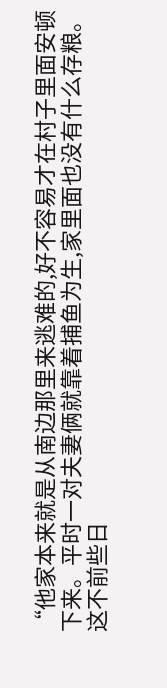“他家本来就是从南边那里来逃难的,好不容易才在村子里面安顿下来。平时一对夫妻俩就靠着捕鱼为生,家里面也没有什么存粮。这不前些日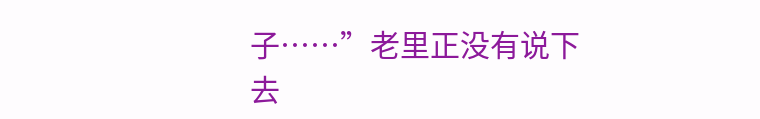子……”老里正没有说下去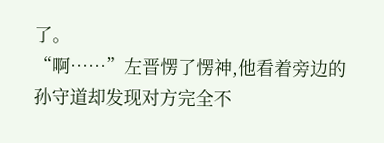了。
“啊……”左晋愣了愣神,他看着旁边的孙守道却发现对方完全不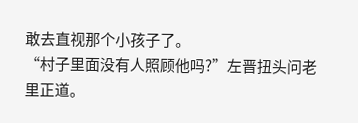敢去直视那个小孩子了。
“村子里面没有人照顾他吗?”左晋扭头问老里正道。